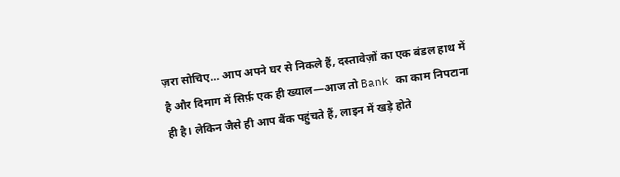ज़रा सोचिए… आप अपने घर से निकले हैं, दस्तावेज़ों का एक बंडल हाथ में है और दिमाग में सिर्फ़ एक ही ख्याल—आज तो Bank का काम निपटाना ही है। लेकिन जैसे ही आप बैंक पहुंचते हैं, लाइन में खड़े होते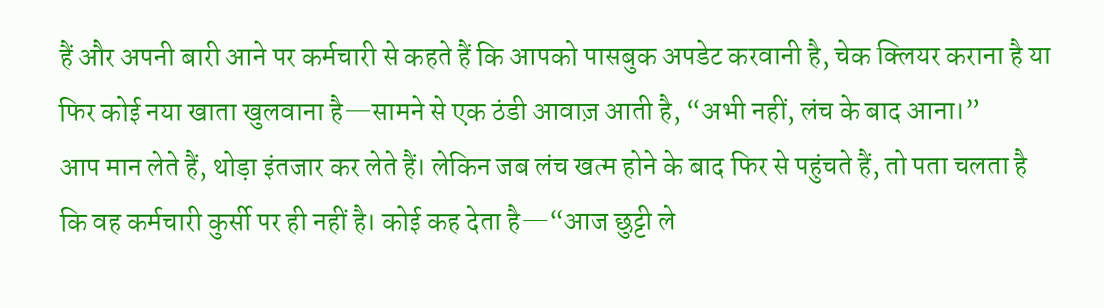हैं और अपनी बारी आने पर कर्मचारी से कहते हैं कि आपको पासबुक अपडेट करवानी है, चेक क्लियर कराना है या फिर कोई नया खाता खुलवाना है—सामने से एक ठंडी आवाज़ आती है, “अभी नहीं, लंच के बाद आना।”
आप मान लेते हैं, थोड़ा इंतजार कर लेते हैं। लेकिन जब लंच खत्म होने के बाद फिर से पहुंचते हैं, तो पता चलता है कि वह कर्मचारी कुर्सी पर ही नहीं है। कोई कह देता है—“आज छुट्टी ले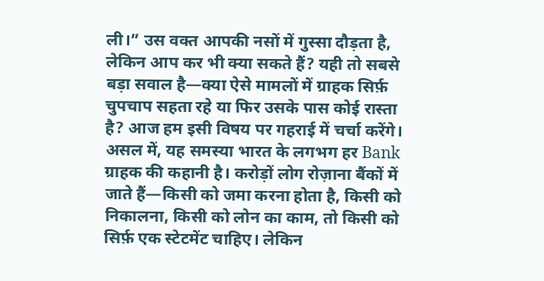ली।” उस वक्त आपकी नसों में गुस्सा दौड़ता है, लेकिन आप कर भी क्या सकते हैं? यही तो सबसे बड़ा सवाल है—क्या ऐसे मामलों में ग्राहक सिर्फ़ चुपचाप सहता रहे या फिर उसके पास कोई रास्ता है? आज हम इसी विषय पर गहराई में चर्चा करेंगे।
असल में, यह समस्या भारत के लगभग हर Bank ग्राहक की कहानी है। करोड़ों लोग रोज़ाना बैंकों में जाते हैं—किसी को जमा करना होता है, किसी को निकालना, किसी को लोन का काम, तो किसी को सिर्फ़ एक स्टेटमेंट चाहिए। लेकिन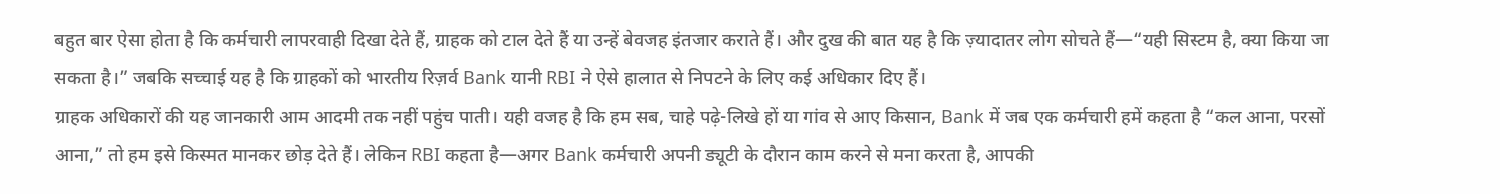बहुत बार ऐसा होता है कि कर्मचारी लापरवाही दिखा देते हैं, ग्राहक को टाल देते हैं या उन्हें बेवजह इंतजार कराते हैं। और दुख की बात यह है कि ज़्यादातर लोग सोचते हैं—“यही सिस्टम है, क्या किया जा सकता है।” जबकि सच्चाई यह है कि ग्राहकों को भारतीय रिज़र्व Bank यानी RBI ने ऐसे हालात से निपटने के लिए कई अधिकार दिए हैं।
ग्राहक अधिकारों की यह जानकारी आम आदमी तक नहीं पहुंच पाती। यही वजह है कि हम सब, चाहे पढ़े-लिखे हों या गांव से आए किसान, Bank में जब एक कर्मचारी हमें कहता है “कल आना, परसों आना,” तो हम इसे किस्मत मानकर छोड़ देते हैं। लेकिन RBI कहता है—अगर Bank कर्मचारी अपनी ड्यूटी के दौरान काम करने से मना करता है, आपकी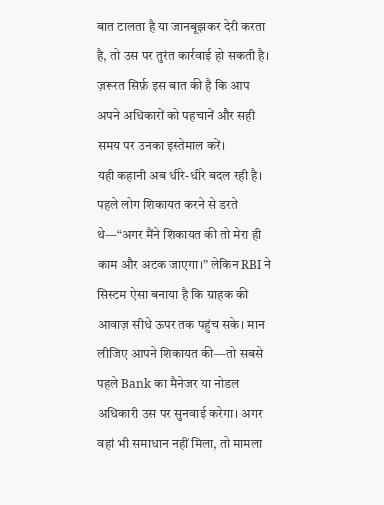बात टालता है या जानबूझकर देरी करता है, तो उस पर तुरंत कार्रवाई हो सकती है। ज़रूरत सिर्फ़ इस बात की है कि आप अपने अधिकारों को पहचानें और सही समय पर उनका इस्तेमाल करें।
यही कहानी अब धीरे-धीरे बदल रही है। पहले लोग शिकायत करने से डरते थे—“अगर मैंने शिकायत की तो मेरा ही काम और अटक जाएगा।” लेकिन RBI ने सिस्टम ऐसा बनाया है कि ग्राहक की आवाज़ सीधे ऊपर तक पहुंच सके। मान लीजिए आपने शिकायत की—तो सबसे पहले Bank का मैनेजर या नोडल अधिकारी उस पर सुनवाई करेगा। अगर वहां भी समाधान नहीं मिला, तो मामला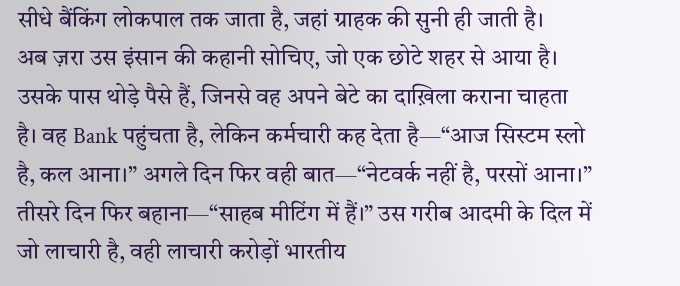सीधे बैंकिंग लोकपाल तक जाता है, जहां ग्राहक की सुनी ही जाती है।
अब ज़रा उस इंसान की कहानी सोचिए, जो एक छोटे शहर से आया है। उसके पास थोड़े पैसे हैं, जिनसे वह अपने बेटे का दाख़िला कराना चाहता है। वह Bank पहुंचता है, लेकिन कर्मचारी कह देता है—“आज सिस्टम स्लो है, कल आना।” अगले दिन फिर वही बात—“नेटवर्क नहीं है, परसों आना।” तीसरे दिन फिर बहाना—“साहब मीटिंग में हैं।” उस गरीब आदमी के दिल में जो लाचारी है, वही लाचारी करोड़ों भारतीय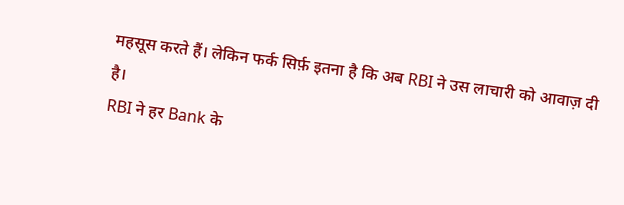महसूस करते हैं। लेकिन फर्क सिर्फ़ इतना है कि अब RBI ने उस लाचारी को आवाज़ दी है।
RBI ने हर Bank के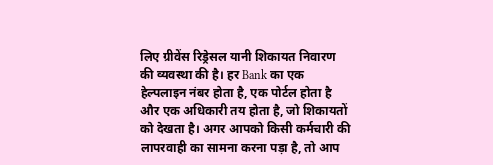लिए ग्रीवेंस रिड्रेसल यानी शिकायत निवारण की व्यवस्था की है। हर Bank का एक हेल्पलाइन नंबर होता है, एक पोर्टल होता है और एक अधिकारी तय होता है, जो शिकायतों को देखता है। अगर आपको किसी कर्मचारी की लापरवाही का सामना करना पड़ा है, तो आप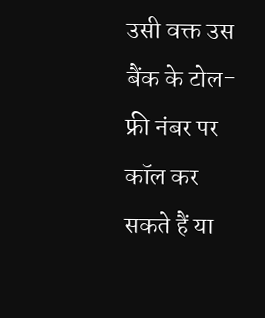उसी वक्त उस बैंक के टोल-फ्री नंबर पर कॉल कर सकते हैं या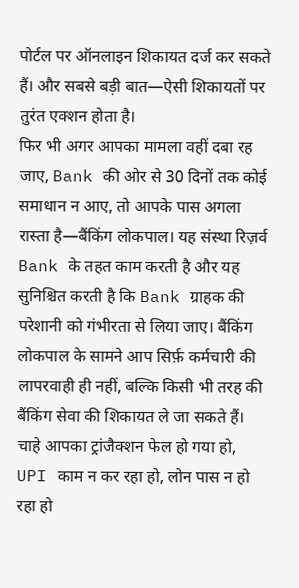पोर्टल पर ऑनलाइन शिकायत दर्ज कर सकते हैं। और सबसे बड़ी बात—ऐसी शिकायतों पर तुरंत एक्शन होता है।
फिर भी अगर आपका मामला वहीं दबा रह जाए, Bank की ओर से 30 दिनों तक कोई समाधान न आए, तो आपके पास अगला रास्ता है—बैंकिंग लोकपाल। यह संस्था रिज़र्व Bank के तहत काम करती है और यह सुनिश्चित करती है कि Bank ग्राहक की परेशानी को गंभीरता से लिया जाए। बैंकिंग लोकपाल के सामने आप सिर्फ़ कर्मचारी की लापरवाही ही नहीं, बल्कि किसी भी तरह की बैंकिंग सेवा की शिकायत ले जा सकते हैं। चाहे आपका ट्रांजैक्शन फेल हो गया हो, UPI काम न कर रहा हो, लोन पास न हो रहा हो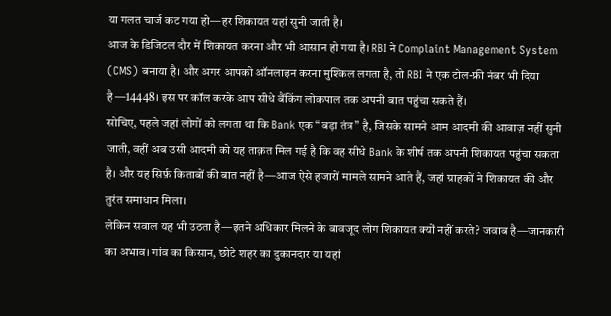या गलत चार्ज कट गया हो—हर शिकायत यहां सुनी जाती है।
आज के डिजिटल दौर में शिकायत करना और भी आसान हो गया है। RBI ने Complaint Management System (CMS) बनाया है। और अगर आपको ऑनलाइन करना मुश्किल लगता है, तो RBI ने एक टोल-फ्री नंबर भी दिया है—14448। इस पर कॉल करके आप सीधे बैंकिंग लोकपाल तक अपनी बात पहुंचा सकते हैं।
सोचिए, पहले जहां लोगों को लगता था कि Bank एक “बड़ा तंत्र” है, जिसके सामने आम आदमी की आवाज़ नहीं सुनी जाती, वहीं अब उसी आदमी को यह ताक़त मिल गई है कि वह सीधे Bank के शीर्ष तक अपनी शिकायत पहुंचा सकता है। और यह सिर्फ़ किताबों की बात नहीं है—आज ऐसे हजारों मामले सामने आते हैं, जहां ग्राहकों ने शिकायत की और तुरंत समाधान मिला।
लेकिन सवाल यह भी उठता है—इतने अधिकार मिलने के बावजूद लोग शिकायत क्यों नहीं करते? जवाब है—जानकारी का अभाव। गांव का किसान, छोटे शहर का दुकानदार या यहां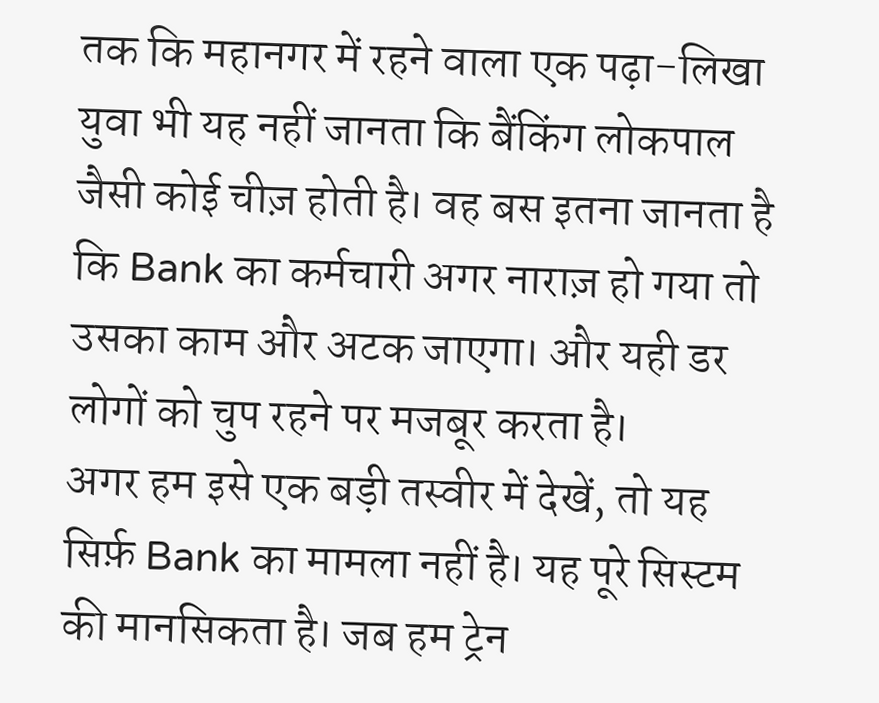तक कि महानगर में रहने वाला एक पढ़ा-लिखा युवा भी यह नहीं जानता कि बैंकिंग लोकपाल जैसी कोई चीज़ होती है। वह बस इतना जानता है कि Bank का कर्मचारी अगर नाराज़ हो गया तो उसका काम और अटक जाएगा। और यही डर लोगों को चुप रहने पर मजबूर करता है।
अगर हम इसे एक बड़ी तस्वीर में देखें, तो यह सिर्फ़ Bank का मामला नहीं है। यह पूरे सिस्टम की मानसिकता है। जब हम ट्रेन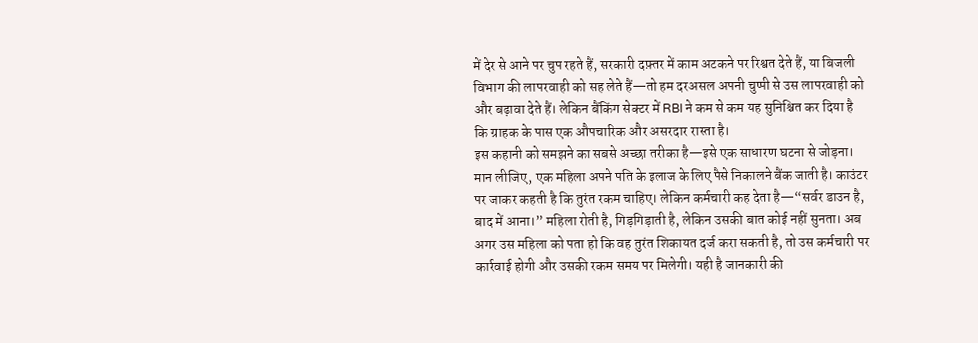में देर से आने पर चुप रहते हैं, सरकारी दफ़्तर में काम अटकने पर रिश्वत देते हैं, या बिजली विभाग की लापरवाही को सह लेते हैं—तो हम दरअसल अपनी चुप्पी से उस लापरवाही को और बढ़ावा देते हैं। लेकिन बैंकिंग सेक्टर में RBI ने कम से कम यह सुनिश्चित कर दिया है कि ग्राहक के पास एक औपचारिक और असरदार रास्ता है।
इस कहानी को समझने का सबसे अच्छा तरीका है—इसे एक साधारण घटना से जोड़ना। मान लीजिए, एक महिला अपने पति के इलाज के लिए पैसे निकालने बैंक जाती है। काउंटर पर जाकर कहती है कि तुरंत रकम चाहिए। लेकिन कर्मचारी कह देता है—“सर्वर डाउन है, बाद में आना।” महिला रोती है, गिड़गिड़ाती है, लेकिन उसकी बात कोई नहीं सुनता। अब अगर उस महिला को पता हो कि वह तुरंत शिकायत दर्ज करा सकती है, तो उस कर्मचारी पर कार्रवाई होगी और उसकी रकम समय पर मिलेगी। यही है जानकारी की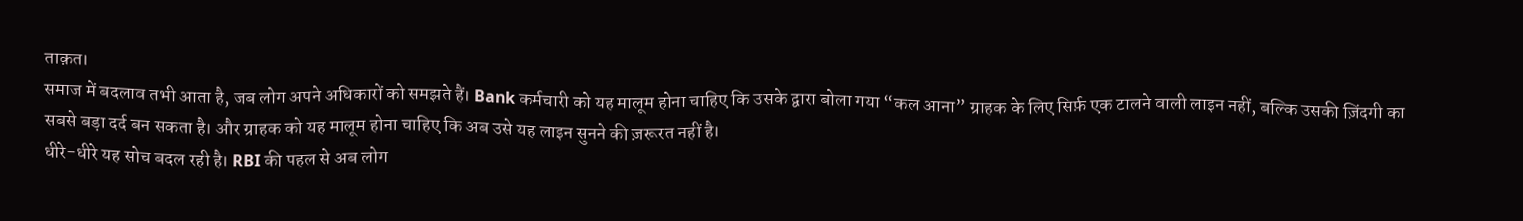ताक़त।
समाज में बदलाव तभी आता है, जब लोग अपने अधिकारों को समझते हैं। Bank कर्मचारी को यह मालूम होना चाहिए कि उसके द्वारा बोला गया “कल आना” ग्राहक के लिए सिर्फ़ एक टालने वाली लाइन नहीं, बल्कि उसकी ज़िंदगी का सबसे बड़ा दर्द बन सकता है। और ग्राहक को यह मालूम होना चाहिए कि अब उसे यह लाइन सुनने की ज़रूरत नहीं है।
धीरे-धीरे यह सोच बदल रही है। RBI की पहल से अब लोग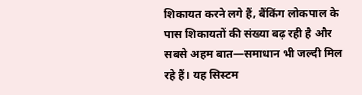शिकायत करने लगे हैं, बैंकिंग लोकपाल के पास शिकायतों की संख्या बढ़ रही है और सबसे अहम बात—समाधान भी जल्दी मिल रहे हैं। यह सिस्टम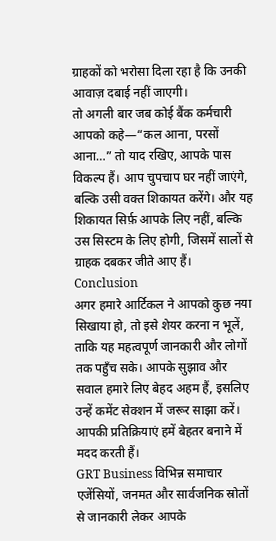ग्राहकों को भरोसा दिला रहा है कि उनकी आवाज़ दबाई नहीं जाएगी।
तो अगली बार जब कोई बैंक कर्मचारी आपको कहे—“कल आना, परसों आना…” तो याद रखिए, आपके पास विकल्प हैं। आप चुपचाप घर नहीं जाएंगे, बल्कि उसी वक्त शिकायत करेंगे। और यह शिकायत सिर्फ़ आपके लिए नहीं, बल्कि उस सिस्टम के लिए होगी, जिसमें सालों से ग्राहक दबकर जीते आए हैं।
Conclusion
अगर हमारे आर्टिकल ने आपको कुछ नया सिखाया हो, तो इसे शेयर करना न भूलें, ताकि यह महत्वपूर्ण जानकारी और लोगों तक पहुँच सके। आपके सुझाव और सवाल हमारे लिए बेहद अहम हैं, इसलिए उन्हें कमेंट सेक्शन में जरूर साझा करें। आपकी प्रतिक्रियाएं हमें बेहतर बनाने में मदद करती हैं।
GRT Business विभिन्न समाचार एजेंसियों, जनमत और सार्वजनिक स्रोतों से जानकारी लेकर आपके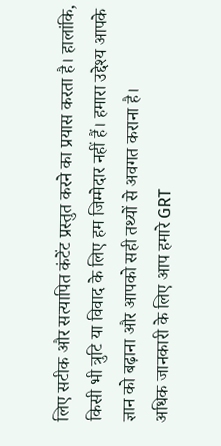लिए सटीक और सत्यापित कंटेंट प्रस्तुत करने का प्रयास करता है। हालांकि, किसी भी त्रुटि या विवाद के लिए हम जिम्मेदार नहीं हैं। हमारा उद्देश्य आपके ज्ञान को बढ़ाना और आपको सही तथ्यों से अवगत कराना है।
अधिक जानकारी के लिए आप हमारे GRT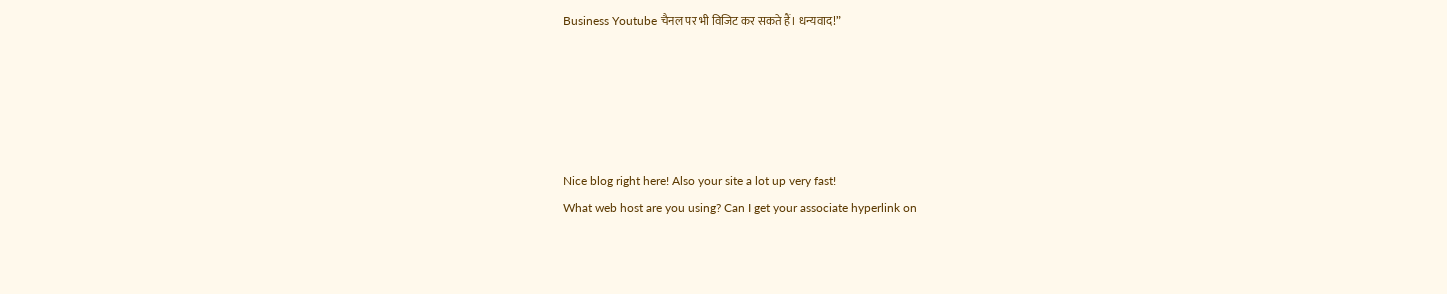Business Youtube चैनल पर भी विजिट कर सकते हैं। धन्यवाद!”





Nice blog right here! Also your site a lot up very fast!
What web host are you using? Can I get your associate hyperlink on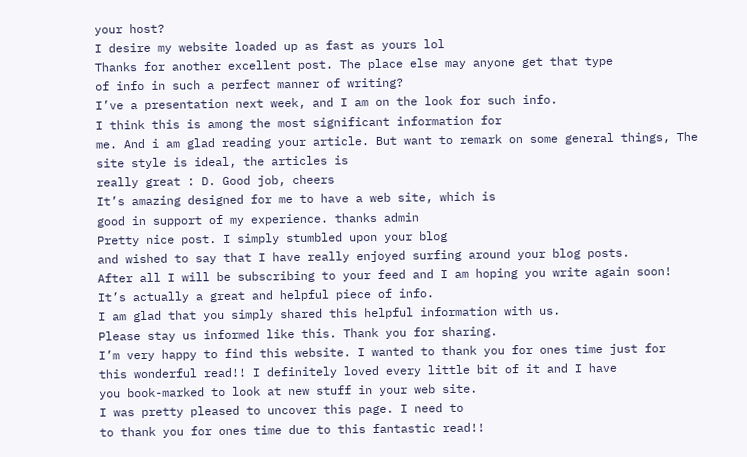your host?
I desire my website loaded up as fast as yours lol
Thanks for another excellent post. The place else may anyone get that type
of info in such a perfect manner of writing?
I’ve a presentation next week, and I am on the look for such info.
I think this is among the most significant information for
me. And i am glad reading your article. But want to remark on some general things, The site style is ideal, the articles is
really great : D. Good job, cheers
It’s amazing designed for me to have a web site, which is
good in support of my experience. thanks admin
Pretty nice post. I simply stumbled upon your blog
and wished to say that I have really enjoyed surfing around your blog posts.
After all I will be subscribing to your feed and I am hoping you write again soon!
It’s actually a great and helpful piece of info.
I am glad that you simply shared this helpful information with us.
Please stay us informed like this. Thank you for sharing.
I’m very happy to find this website. I wanted to thank you for ones time just for
this wonderful read!! I definitely loved every little bit of it and I have
you book-marked to look at new stuff in your web site.
I was pretty pleased to uncover this page. I need to
to thank you for ones time due to this fantastic read!!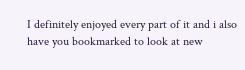I definitely enjoyed every part of it and i also have you bookmarked to look at new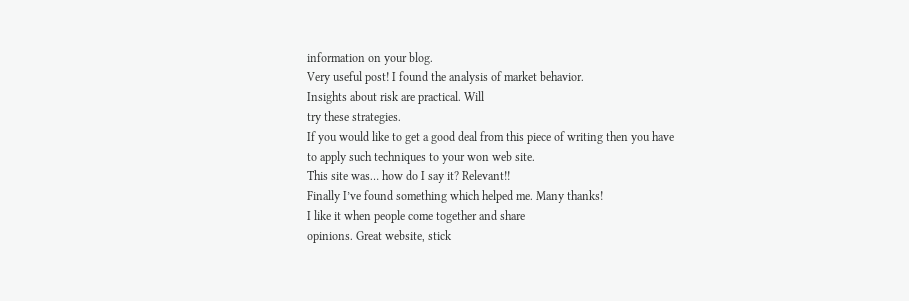information on your blog.
Very useful post! I found the analysis of market behavior.
Insights about risk are practical. Will
try these strategies.
If you would like to get a good deal from this piece of writing then you have
to apply such techniques to your won web site.
This site was… how do I say it? Relevant!!
Finally I’ve found something which helped me. Many thanks!
I like it when people come together and share
opinions. Great website, stick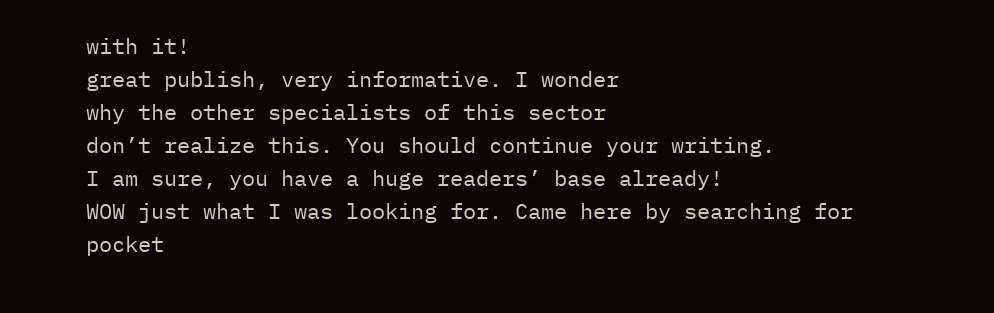with it!
great publish, very informative. I wonder
why the other specialists of this sector
don’t realize this. You should continue your writing.
I am sure, you have a huge readers’ base already!
WOW just what I was looking for. Came here by searching for pocket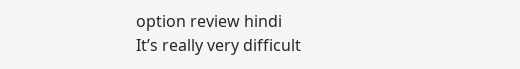option review hindi
It’s really very difficult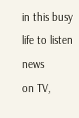in this busy life to listen news
on TV,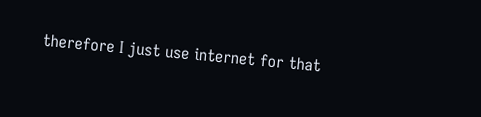therefore I just use internet for that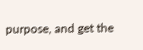purpose, and get the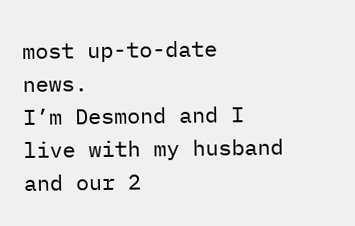most up-to-date news.
I’m Desmond and I live with my husband and our 2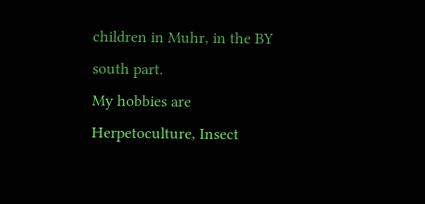children in Muhr, in the BY south part.
My hobbies are Herpetoculture, Insect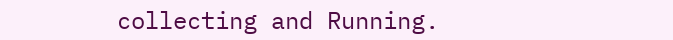collecting and Running.